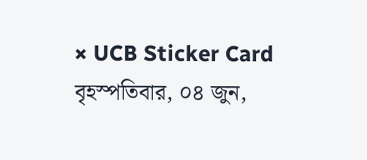× UCB Sticker Card
বৃহস্পতিবার, ০৪ জুন,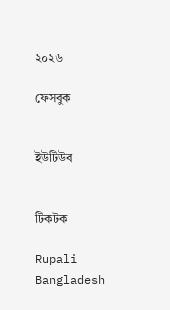২০২৬

ফেসবুক


ইউটিউব


টিকটক

Rupali Bangladesh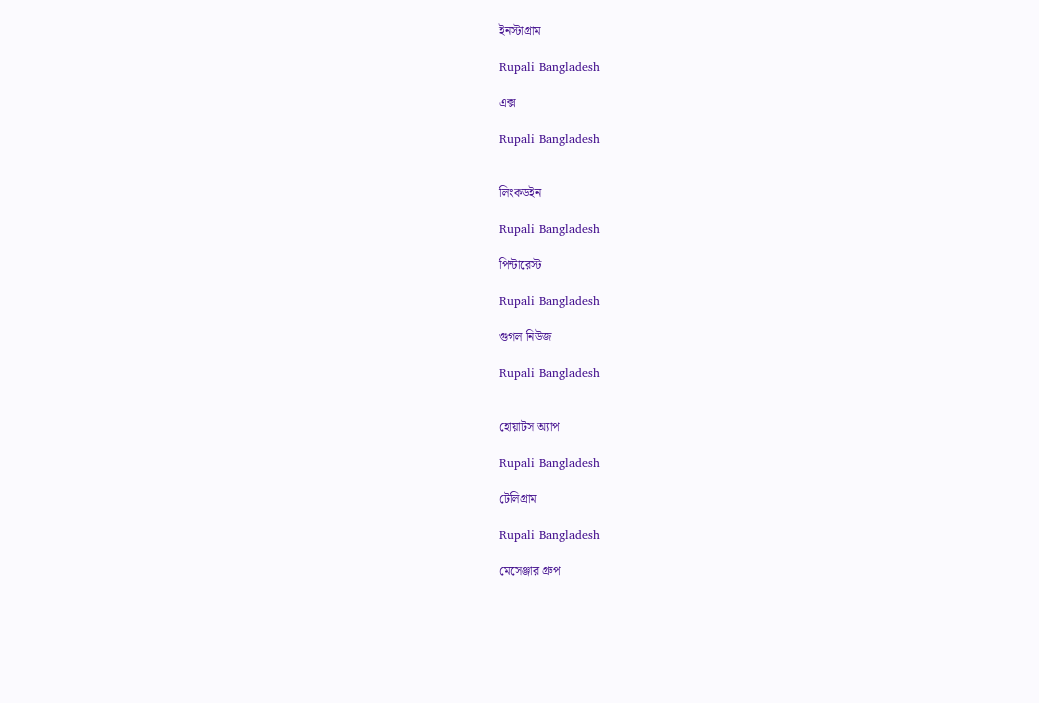ইনস্টাগ্রাম

Rupali Bangladesh

এক্স

Rupali Bangladesh


লিংকডইন

Rupali Bangladesh

পিন্টারেস্ট

Rupali Bangladesh

গুগল নিউজ

Rupali Bangladesh


হোয়াটস অ্যাপ

Rupali Bangladesh

টেলিগ্রাম

Rupali Bangladesh

মেসেঞ্জার গ্রুপ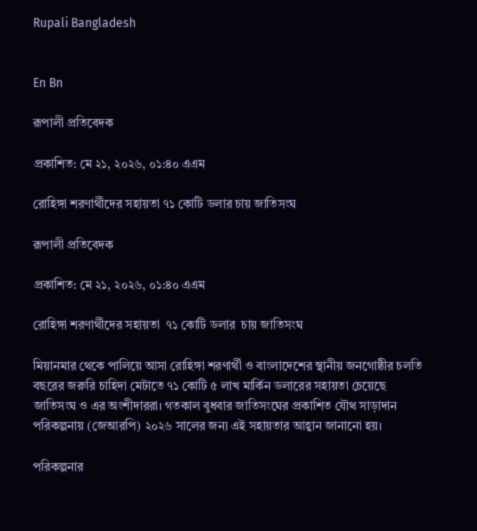Rupali Bangladesh


En Bn

রূপালী প্রতিবেদক

প্রকাশিত: মে ২১, ২০২৬, ০১:৪০ এএম

রোহিঙ্গা শরণার্থীদের সহায়তা ৭১ কোটি ডলার চায় জাতিসংঘ

রূপালী প্রতিবেদক

প্রকাশিত: মে ২১, ২০২৬, ০১:৪০ এএম

রোহিঙ্গা শরণার্থীদের সহায়তা  ৭১ কোটি ডলার  চায় জাতিসংঘ

মিয়ানমার থেকে পালিয়ে আসা রোহিঙ্গা শরণার্থী ও বাংলাদেশের স্থানীয় জনগোষ্ঠীর চলতি বছরের জরুরি চাহিদা মেটাতে ৭১ কোটি ৫ লাখ মার্কিন ডলারের সহায়তা চেয়েছে জাতিসংঘ ও এর অংশীদাররা। গতকাল বুধবার জাতিসংঘের প্রকাশিত যৌথ সাড়াদান পরিকল্পনায় (জেআরপি) ২০২৬ সালের জন্য এই সহায়তার আহ্বান জানানো হয়।

পরিকল্পনার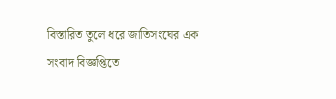বিস্তারিত তুলে ধরে জাতিসংঘের এক সংবাদ বিজ্ঞপ্তিতে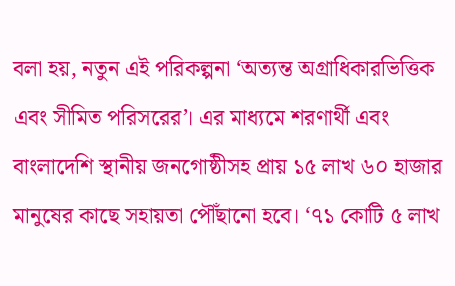বলা হয়, নতুন এই পরিকল্পনা ‘অত্যন্ত অগ্রাধিকারভিত্তিক এবং সীমিত পরিসরের’। এর মাধ্যমে শরণার্থী এবং বাংলাদেশি স্থানীয় জনগোষ্ঠীসহ প্রায় ১৫ লাখ ৬০ হাজার মানুষের কাছে সহায়তা পৌঁছানো হবে। ‘৭১ কোটি ৫ লাখ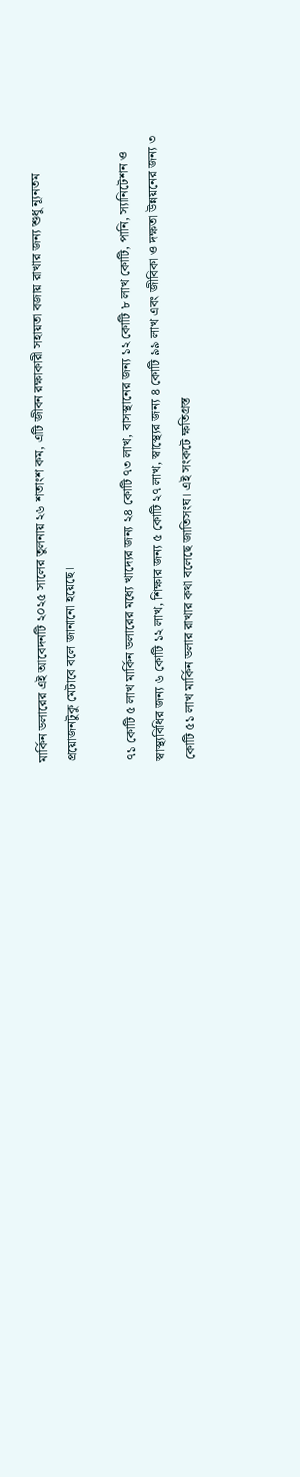মার্কিন ডলারের এই আবেদনটি ২০২৫ সালের তুলনায় ২৬ শতাংশ কম, এটি জীবন রক্ষাকারী সহায়তা বজায় রাখার জন্য শুধু ন্যূনতম প্রয়োজনটুকু মেটাবে বলে জানানো হয়েছে।

৭১ কোটি ৫ লাখ মার্কিন ডলারের মধ্যে খাদ্যের জন্য ২৪ কোটি ৭৩ লাখ, বাসস্থানের জন্য ১২ কোটি ৮ লাখ কোটি, পানি, স্যানিটেশন ও স্বাস্থ্যবিধির জন্য ৬ কোটি ১২ লাখ, শিক্ষার জন্য ৫ কোটি ২৭ লাখ, স্বাস্থ্যের জন্য ৪ কোটি ৯৯ লাখ এবং জীবিকা ও দক্ষতা উন্নয়নের জন্য ৩ কোটি ৫১ লাখ মার্কিন ডলার রাখার কথা বলেছে জাতিসংঘ। এই সংকটে ক্ষতিগ্রস্ত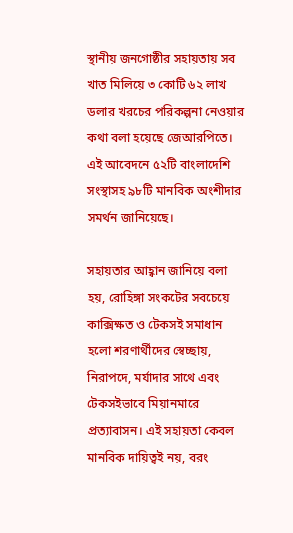স্থানীয় জনগোষ্ঠীর সহায়তায় সব খাত মিলিয়ে ৩ কোটি ৬২ লাখ ডলার খরচের পরিকল্পনা নেওয়ার কথা বলা হয়েছে জেআরপিতে। এই আবেদনে ৫২টি বাংলাদেশি সংস্থাসহ ৯৮টি মানবিক অংশীদার সমর্থন জানিয়েছে।

সহায়তার আহ্বান জানিয়ে বলা হয়, রোহিঙ্গা সংকটের সবচেয়ে কাক্সিক্ষত ও টেকসই সমাধান হলো শরণার্থীদের স্বেচ্ছায়, নিরাপদে, মর্যাদার সাথে এবং টেকসইভাবে মিয়ানমারে প্রত্যাবাসন। এই সহায়তা কেবল মানবিক দায়িত্বই নয়, বরং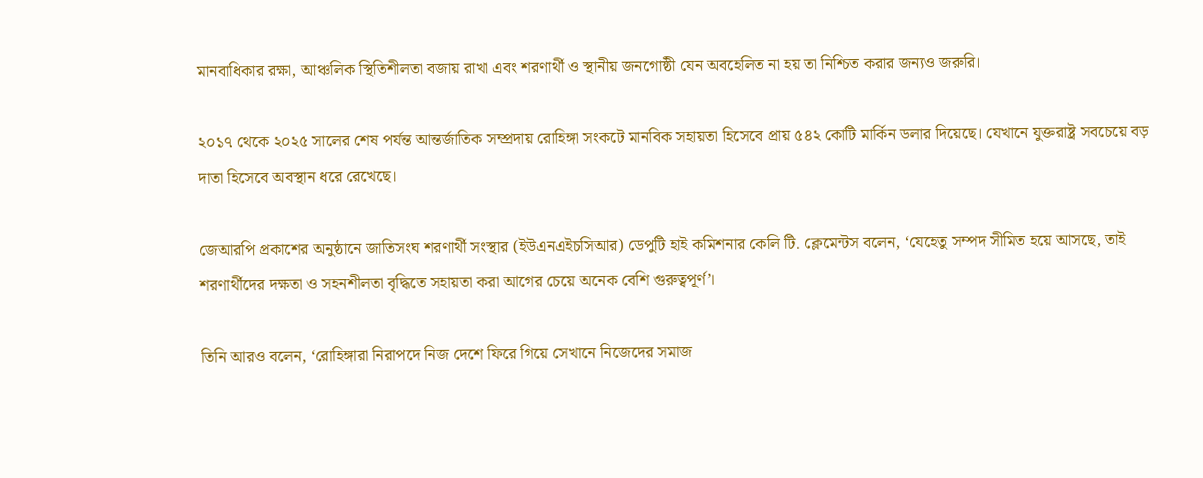মানবাধিকার রক্ষা, আঞ্চলিক স্থিতিশীলতা বজায় রাখা এবং শরণার্থী ও স্থানীয় জনগোষ্ঠী যেন অবহেলিত না হয় তা নিশ্চিত করার জন্যও জরুরি।

২০১৭ থেকে ২০২৫ সালের শেষ পর্যন্ত আন্তর্জাতিক সম্প্রদায় রোহিঙ্গা সংকটে মানবিক সহায়তা হিসেবে প্রায় ৫৪২ কোটি মার্কিন ডলার দিয়েছে। যেখানে যুক্তরাষ্ট্র সবচেয়ে বড় দাতা হিসেবে অবস্থান ধরে রেখেছে।

জেআরপি প্রকাশের অনুষ্ঠানে জাতিসংঘ শরণার্থী সংস্থার (ইউএনএইচসিআর) ডেপুটি হাই কমিশনার কেলি টি. ক্লেমেন্টস বলেন, ‘যেহেতু সম্পদ সীমিত হয়ে আসছে, তাই শরণার্থীদের দক্ষতা ও সহনশীলতা বৃদ্ধিতে সহায়তা করা আগের চেয়ে অনেক বেশি গুরুত্বপূর্ণ’।

তিনি আরও বলেন, ‘রোহিঙ্গারা নিরাপদে নিজ দেশে ফিরে গিয়ে সেখানে নিজেদের সমাজ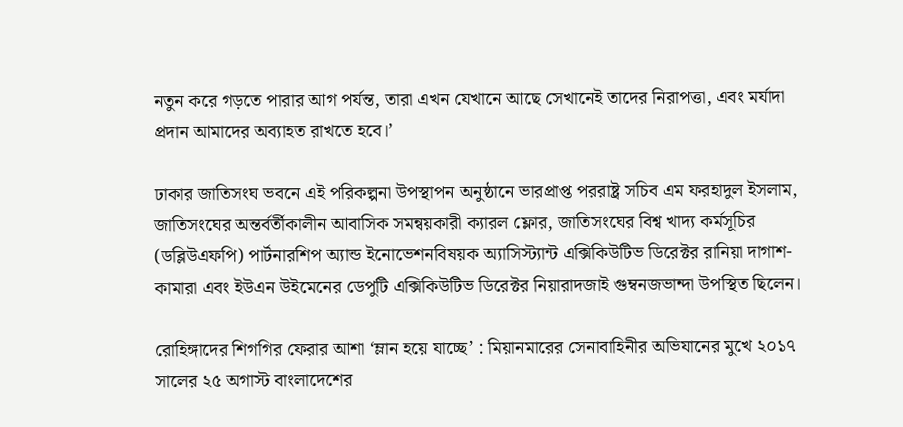নতুন করে গড়তে পারার আগ পর্যন্ত, তারা এখন যেখানে আছে সেখানেই তাদের নিরাপত্তা, এবং মর্যাদা প্রদান আমাদের অব্যাহত রাখতে হবে।’

ঢাকার জাতিসংঘ ভবনে এই পরিকল্পনা উপস্থাপন অনুষ্ঠানে ভারপ্রাপ্ত পররাষ্ট্র সচিব এম ফরহাদুল ইসলাম, জাতিসংঘের অন্তর্বর্তীকালীন আবাসিক সমন্বয়কারী ক্যারল ফ্লোর, জাতিসংঘের বিশ্ব খাদ্য কর্মসূচির (ডব্লিউএফপি) পার্টনারশিপ অ্যান্ড ইনোভেশনবিষয়ক অ্যাসিস্ট্যান্ট এক্সিকিউটিভ ডিরেক্টর রানিয়া দাগাশ-কামারা এবং ইউএন উইমেনের ডেপুটি এক্সিকিউটিভ ডিরেক্টর নিয়ারাদজাই গুম্বনজভান্দা উপস্থিত ছিলেন।

রোহিঙ্গাদের শিগগির ফেরার আশা ‘ম্লান হয়ে যাচ্ছে’ : মিয়ানমারের সেনাবাহিনীর অভিযানের মুখে ২০১৭ সালের ২৫ অগাস্ট বাংলাদেশের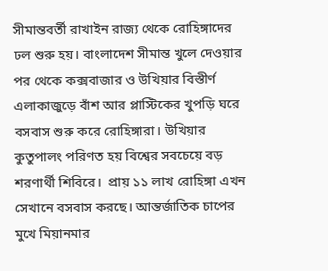সীমান্তবর্তী রাখাইন রাজ্য থেকে রোহিঙ্গাদের ঢল শুরু হয়। বাংলাদেশ সীমান্ত খুলে দেওয়ার পর থেকে কক্সবাজার ও উখিয়ার বিস্তীর্ণ এলাকাজুড়ে বাঁশ আর প্লাস্টিকের খুপড়ি ঘরে বসবাস শুরু করে রোহিঙ্গারা। উখিয়ার কুতুপালং পরিণত হয় বিশ্বের সবচেয়ে বড় শরণার্থী শিবিরে।  প্রায় ১১ লাখ রোহিঙ্গা এখন সেখানে বসবাস করছে। আন্তর্জাতিক চাপের মুখে মিয়ানমার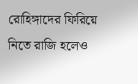রোহিঙ্গাদের ফিরিয়ে নিতে রাজি হলেও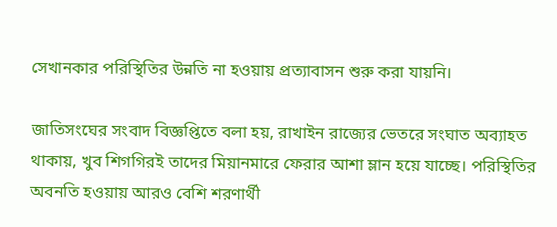সেখানকার পরিস্থিতির উন্নতি না হওয়ায় প্রত্যাবাসন শুরু করা যায়নি।

জাতিসংঘের সংবাদ বিজ্ঞপ্তিতে বলা হয়, রাখাইন রাজ্যের ভেতরে সংঘাত অব্যাহত থাকায়, খুব শিগগিরই তাদের মিয়ানমারে ফেরার আশা ম্লান হয়ে যাচ্ছে। পরিস্থিতির অবনতি হওয়ায় আরও বেশি শরণার্থী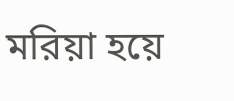মরিয়া হয়ে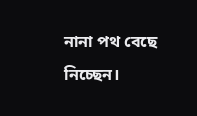নানা পথ বেছে নিচ্ছেন।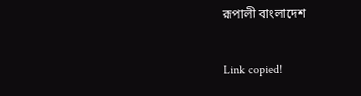রূপালী বাংলাদেশ

Link copied!